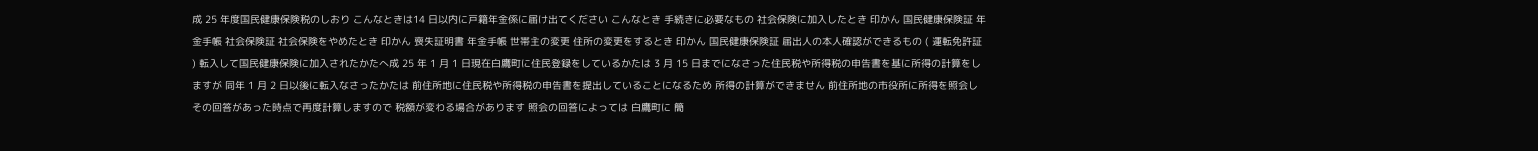成 25 年度国民健康保険税のしおり こんなときは14 日以内に戸籍年金係に届け出てください こんなとき 手続きに必要なもの 社会保険に加入したとき 印かん 国民健康保険証 年金手帳 社会保険証 社会保険をやめたとき 印かん 喪失証明書 年金手帳 世帯主の変更 住所の変更をするとき 印かん 国民健康保険証 届出人の本人確認ができるもの ( 運転免許証 ) 転入して国民健康保険に加入されたかたへ成 25 年 1 月 1 日現在白鷹町に住民登録をしているかたは 3 月 15 日までになさった住民税や所得税の申告書を基に所得の計算をしますが 同年 1 月 2 日以後に転入なさったかたは 前住所地に住民税や所得税の申告書を提出していることになるため 所得の計算ができません 前住所地の市役所に所得を照会し その回答があった時点で再度計算しますので 税額が変わる場合があります 照会の回答によっては 白鷹町に 簡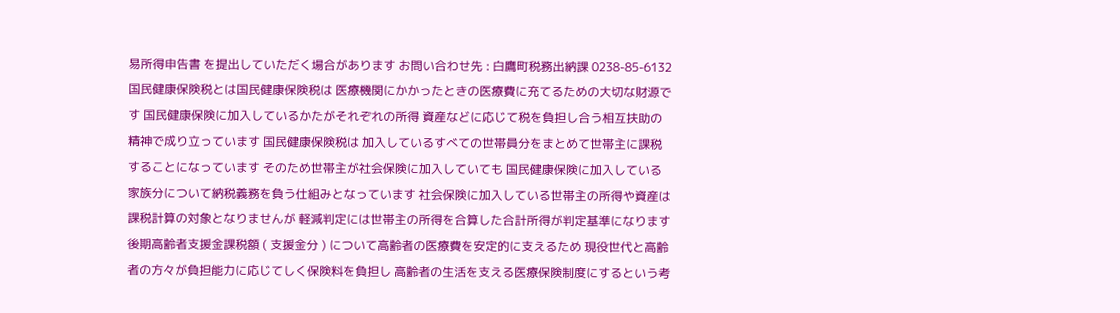易所得申告書 を提出していただく場合があります お問い合わせ先 : 白鷹町税務出納課 0238-85-6132 国民健康保険税とは国民健康保険税は 医療機関にかかったときの医療費に充てるための大切な財源です 国民健康保険に加入しているかたがそれぞれの所得 資産などに応じて税を負担し合う相互扶助の精神で成り立っています 国民健康保険税は 加入しているすべての世帯員分をまとめて世帯主に課税することになっています そのため世帯主が社会保険に加入していても 国民健康保険に加入している家族分について納税義務を負う仕組みとなっています 社会保険に加入している世帯主の所得や資産は課税計算の対象となりませんが 軽減判定には世帯主の所得を合算した合計所得が判定基準になります 後期高齢者支援金課税額 ( 支援金分 ) について高齢者の医療費を安定的に支えるため 現役世代と高齢者の方々が負担能力に応じてしく保険料を負担し 高齢者の生活を支える医療保険制度にするという考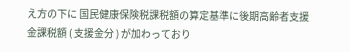え方の下に 国民健康保険税課税額の算定基準に後期高齢者支援金課税額 ( 支援金分 ) が加わっており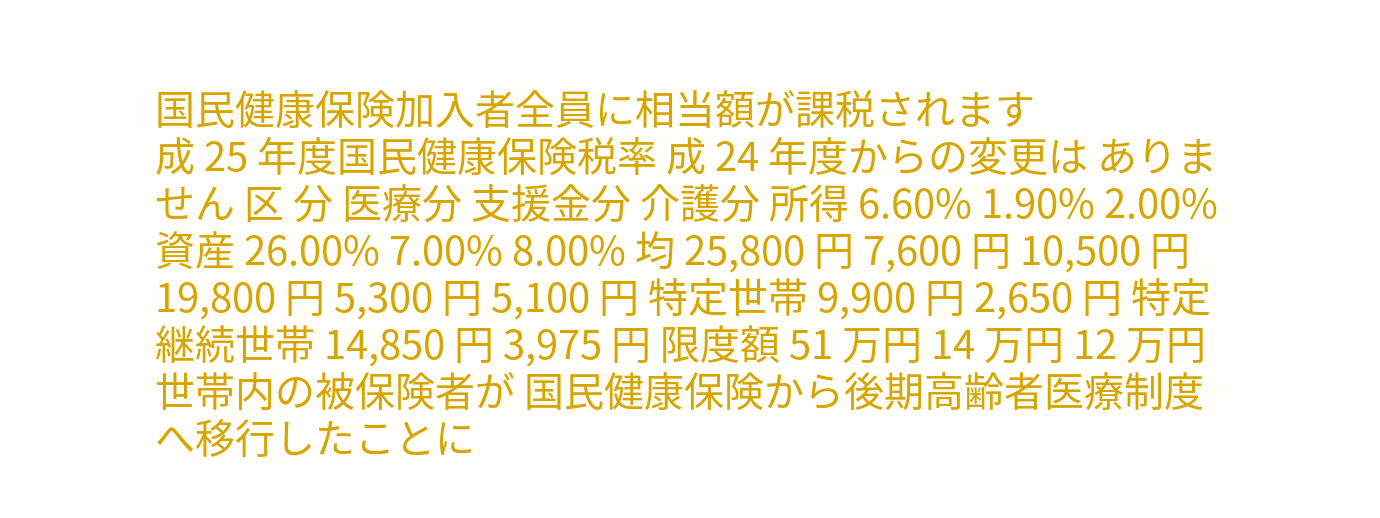国民健康保険加入者全員に相当額が課税されます
成 25 年度国民健康保険税率 成 24 年度からの変更は ありません 区 分 医療分 支援金分 介護分 所得 6.60% 1.90% 2.00% 資産 26.00% 7.00% 8.00% 均 25,800 円 7,600 円 10,500 円 19,800 円 5,300 円 5,100 円 特定世帯 9,900 円 2,650 円 特定継続世帯 14,850 円 3,975 円 限度額 51 万円 14 万円 12 万円 世帯内の被保険者が 国民健康保険から後期高齢者医療制度へ移行したことに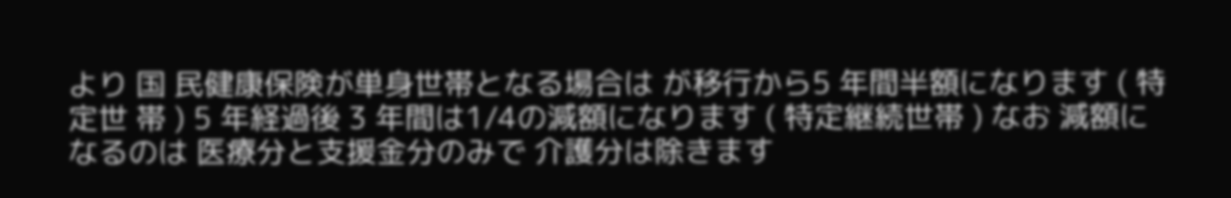より 国 民健康保険が単身世帯となる場合は が移行から5 年間半額になります ( 特定世 帯 ) 5 年経過後 3 年間は1/4の減額になります ( 特定継続世帯 ) なお 減額になるのは 医療分と支援金分のみで 介護分は除きます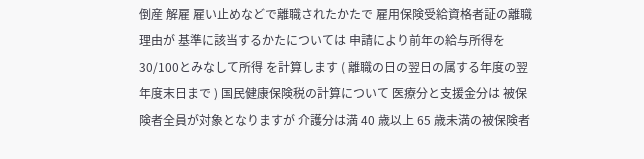倒産 解雇 雇い止めなどで離職されたかたで 雇用保険受給資格者証の離職理由が 基準に該当するかたについては 申請により前年の給与所得を30/100とみなして所得 を計算します ( 離職の日の翌日の属する年度の翌年度末日まで ) 国民健康保険税の計算について 医療分と支援金分は 被保険者全員が対象となりますが 介護分は満 40 歳以上 65 歳未満の被保険者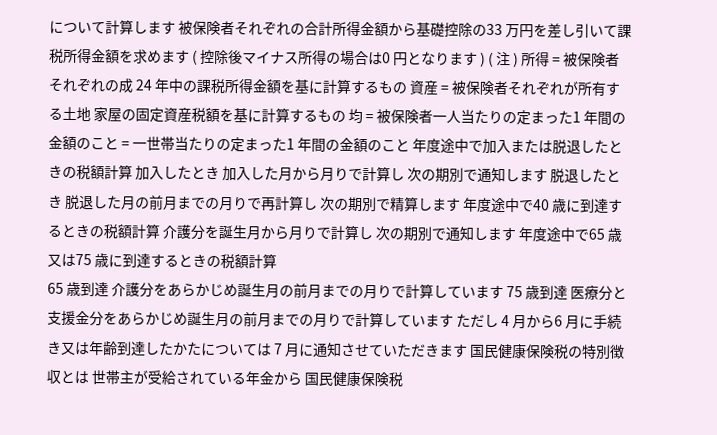について計算します 被保険者それぞれの合計所得金額から基礎控除の33 万円を差し引いて課税所得金額を求めます ( 控除後マイナス所得の場合は0 円となります ) ( 注 ) 所得 = 被保険者それぞれの成 24 年中の課税所得金額を基に計算するもの 資産 = 被保険者それぞれが所有する土地 家屋の固定資産税額を基に計算するもの 均 = 被保険者一人当たりの定まった1 年間の金額のこと = 一世帯当たりの定まった1 年間の金額のこと 年度途中で加入または脱退したときの税額計算 加入したとき 加入した月から月りで計算し 次の期別で通知します 脱退したとき 脱退した月の前月までの月りで再計算し 次の期別で精算します 年度途中で40 歳に到達するときの税額計算 介護分を誕生月から月りで計算し 次の期別で通知します 年度途中で65 歳又は75 歳に到達するときの税額計算
65 歳到達 介護分をあらかじめ誕生月の前月までの月りで計算しています 75 歳到達 医療分と支援金分をあらかじめ誕生月の前月までの月りで計算しています ただし 4 月から6 月に手続き又は年齢到達したかたについては 7 月に通知させていただきます 国民健康保険税の特別徴収とは 世帯主が受給されている年金から 国民健康保険税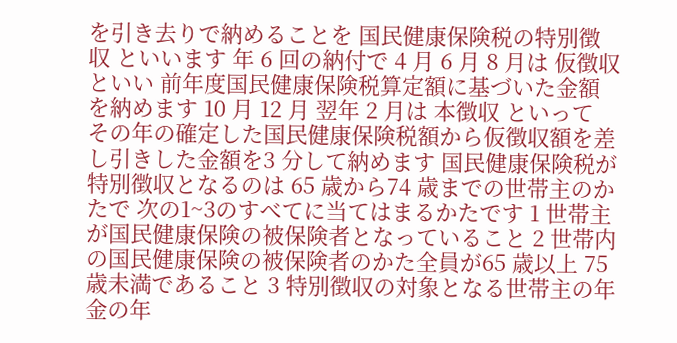を引き去りで納めることを 国民健康保険税の特別徴収 といいます 年 6 回の納付で 4 月 6 月 8 月は 仮徴収 といい 前年度国民健康保険税算定額に基づいた金額を納めます 10 月 12 月 翌年 2 月は 本徴収 といって その年の確定した国民健康保険税額から仮徴収額を差し引きした金額を3 分して納めます 国民健康保険税が特別徴収となるのは 65 歳から74 歳までの世帯主のかたで 次の1~3のすべてに当てはまるかたです 1 世帯主が国民健康保険の被保険者となっていること 2 世帯内の国民健康保険の被保険者のかた全員が65 歳以上 75 歳未満であること 3 特別徴収の対象となる世帯主の年金の年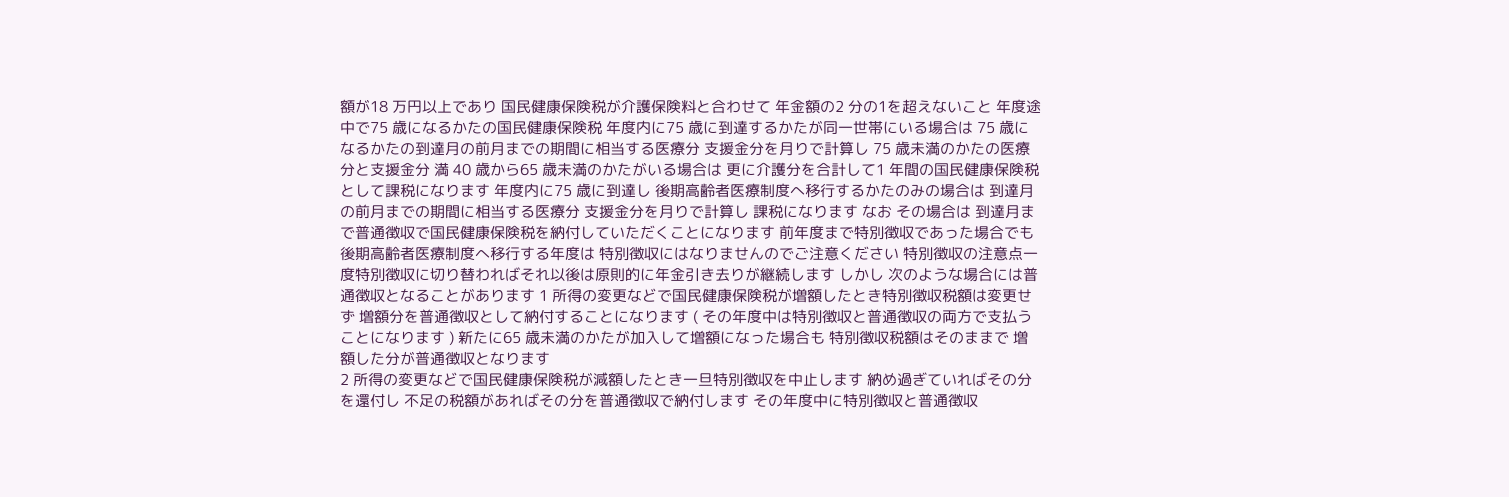額が18 万円以上であり 国民健康保険税が介護保険料と合わせて 年金額の2 分の1を超えないこと 年度途中で75 歳になるかたの国民健康保険税 年度内に75 歳に到達するかたが同一世帯にいる場合は 75 歳になるかたの到達月の前月までの期間に相当する医療分 支援金分を月りで計算し 75 歳未満のかたの医療分と支援金分 満 40 歳から65 歳未満のかたがいる場合は 更に介護分を合計して1 年間の国民健康保険税として課税になります 年度内に75 歳に到達し 後期高齢者医療制度へ移行するかたのみの場合は 到達月の前月までの期間に相当する医療分 支援金分を月りで計算し 課税になります なお その場合は 到達月まで普通徴収で国民健康保険税を納付していただくことになります 前年度まで特別徴収であった場合でも 後期高齢者医療制度へ移行する年度は 特別徴収にはなりませんのでご注意ください 特別徴収の注意点一度特別徴収に切り替わればそれ以後は原則的に年金引き去りが継続します しかし 次のような場合には普通徴収となることがあります 1 所得の変更などで国民健康保険税が増額したとき特別徴収税額は変更せず 増額分を普通徴収として納付することになります ( その年度中は特別徴収と普通徴収の両方で支払うことになります ) 新たに65 歳未満のかたが加入して増額になった場合も 特別徴収税額はそのままで 増額した分が普通徴収となります
2 所得の変更などで国民健康保険税が減額したとき一旦特別徴収を中止します 納め過ぎていればその分を還付し 不足の税額があればその分を普通徴収で納付します その年度中に特別徴収と普通徴収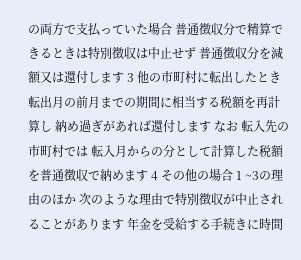の両方で支払っていた場合 普通徴収分で精算できるときは特別徴収は中止せず 普通徴収分を減額又は還付します 3 他の市町村に転出したとき転出月の前月までの期間に相当する税額を再計算し 納め過ぎがあれば還付します なお 転入先の市町村では 転入月からの分として計算した税額を普通徴収で納めます 4 その他の場合 1 ~3の理由のほか 次のような理由で特別徴収が中止されることがあります 年金を受給する手続きに時間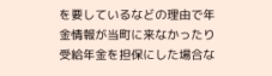を要しているなどの理由で年金情報が当町に来なかったり 受給年金を担保にした場合な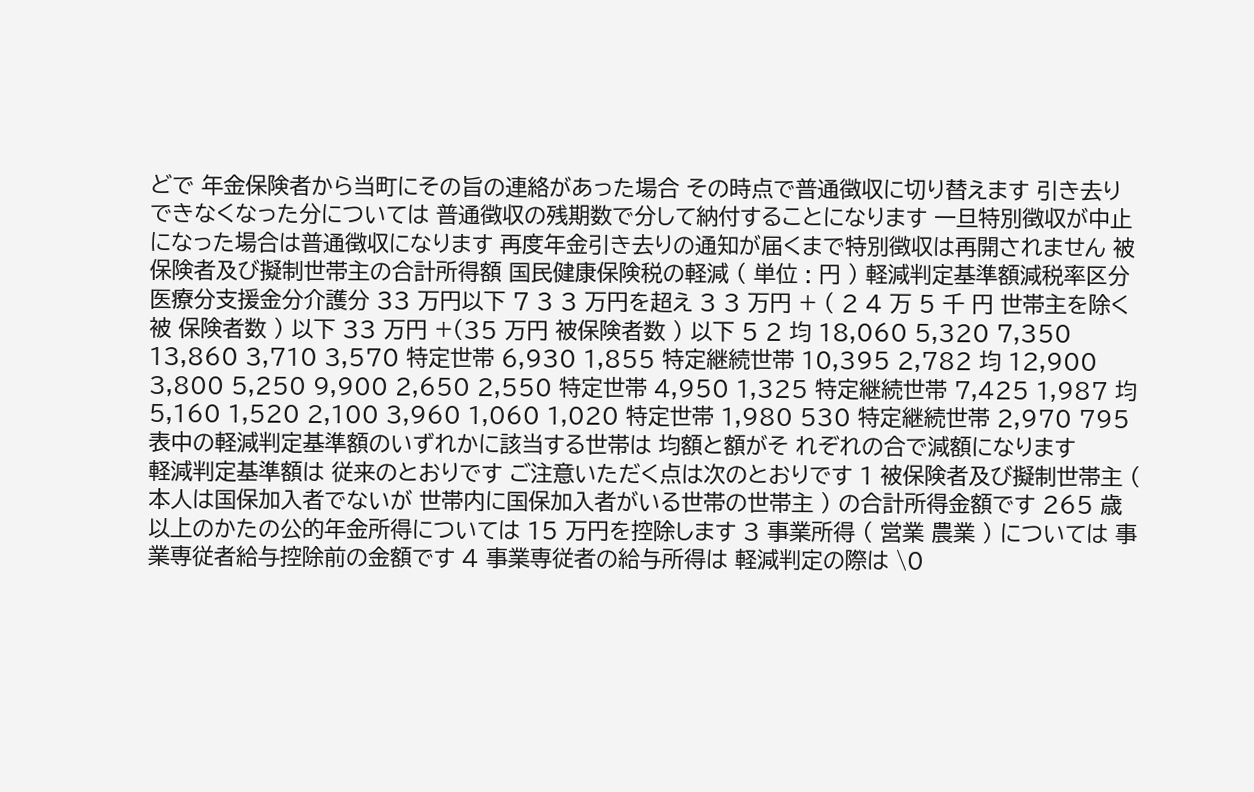どで 年金保険者から当町にその旨の連絡があった場合 その時点で普通徴収に切り替えます 引き去りできなくなった分については 普通徴収の残期数で分して納付することになります 一旦特別徴収が中止になった場合は普通徴収になります 再度年金引き去りの通知が届くまで特別徴収は再開されません 被保険者及び擬制世帯主の合計所得額 国民健康保険税の軽減 ( 単位 : 円 ) 軽減判定基準額減税率区分医療分支援金分介護分 33 万円以下 7 3 3 万円を超え 3 3 万円 + ( 2 4 万 5 千 円 世帯主を除く被 保険者数 ) 以下 33 万円 +(35 万円 被保険者数 ) 以下 5 2 均 18,060 5,320 7,350 13,860 3,710 3,570 特定世帯 6,930 1,855 特定継続世帯 10,395 2,782 均 12,900 3,800 5,250 9,900 2,650 2,550 特定世帯 4,950 1,325 特定継続世帯 7,425 1,987 均 5,160 1,520 2,100 3,960 1,060 1,020 特定世帯 1,980 530 特定継続世帯 2,970 795 表中の軽減判定基準額のいずれかに該当する世帯は 均額と額がそ れぞれの合で減額になります
軽減判定基準額は 従来のとおりです ご注意いただく点は次のとおりです 1 被保険者及び擬制世帯主 ( 本人は国保加入者でないが 世帯内に国保加入者がいる世帯の世帯主 ) の合計所得金額です 265 歳以上のかたの公的年金所得については 15 万円を控除します 3 事業所得 ( 営業 農業 ) については 事業専従者給与控除前の金額です 4 事業専従者の給与所得は 軽減判定の際は \0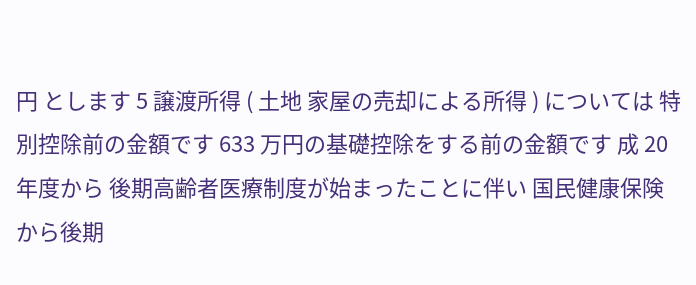円 とします 5 譲渡所得 ( 土地 家屋の売却による所得 ) については 特別控除前の金額です 633 万円の基礎控除をする前の金額です 成 20 年度から 後期高齢者医療制度が始まったことに伴い 国民健康保険から後期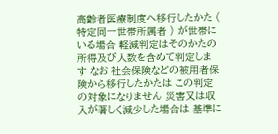高齢者医療制度へ移行したかた ( 特定同一世帯所属者 ) が世帯にいる場合 軽減判定はそのかたの所得及び人数を含めて判定します なお 社会保険などの被用者保険から移行したかたは この判定の対象になりません 災害又は収入が著しく減少した場合は 基準に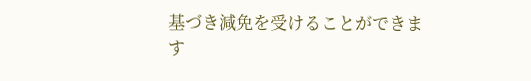基づき減免を受けることができます